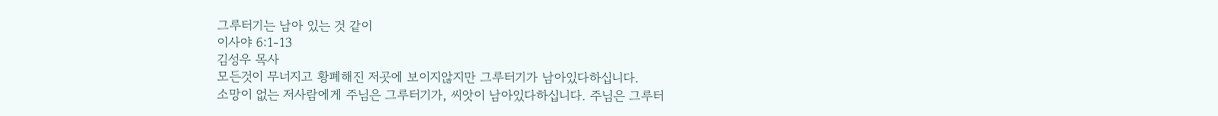그루터기는 남아 있는 것 같이
이사야 6:1-13
김성우 목사
모든것이 무너지고 황폐해진 저곳에 보이지않지만 그루터기가 남아있다하십니다.
소망이 없는 저사람에게 주님은 그루터기가, 씨앗이 남아있다하십니다. 주님은 그루터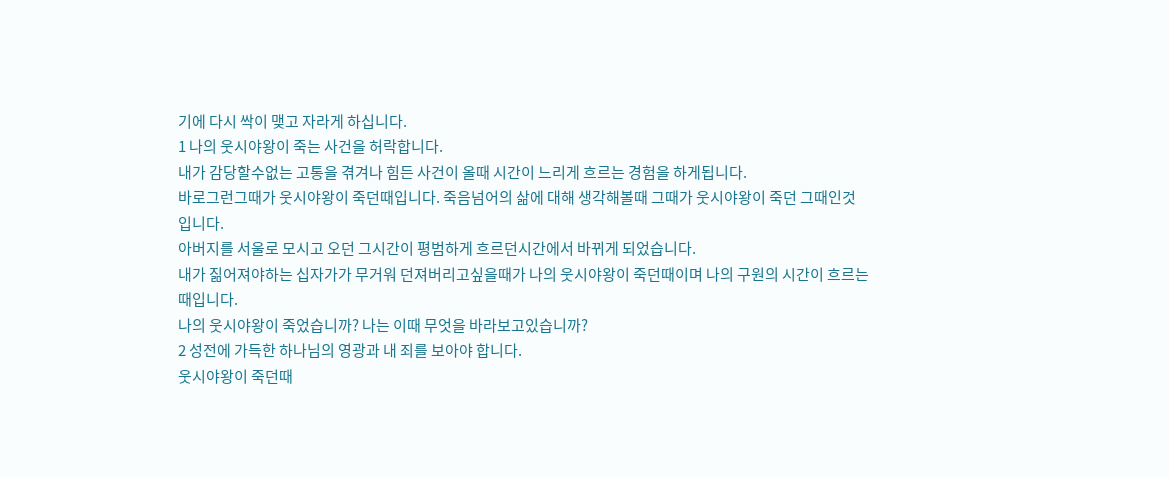기에 다시 싹이 맺고 자라게 하십니다.
1 나의 웃시야왕이 죽는 사건을 허락합니다.
내가 감당할수없는 고통을 겪겨나 힘든 사건이 올때 시간이 느리게 흐르는 경험을 하게됩니다.
바로그런그때가 웃시야왕이 죽던때입니다. 죽음넘어의 삶에 대해 생각해볼때 그때가 웃시야왕이 죽던 그때인것입니다.
아버지를 서울로 모시고 오던 그시간이 평범하게 흐르던시간에서 바뀌게 되었습니다.
내가 짊어져야하는 십자가가 무거워 던져버리고싶을때가 나의 웃시야왕이 죽던때이며 나의 구원의 시간이 흐르는 때입니다.
나의 웃시야왕이 죽었습니까? 나는 이때 무엇을 바라보고있습니까?
2 성전에 가득한 하나님의 영광과 내 죄를 보아야 합니다.
웃시야왕이 죽던때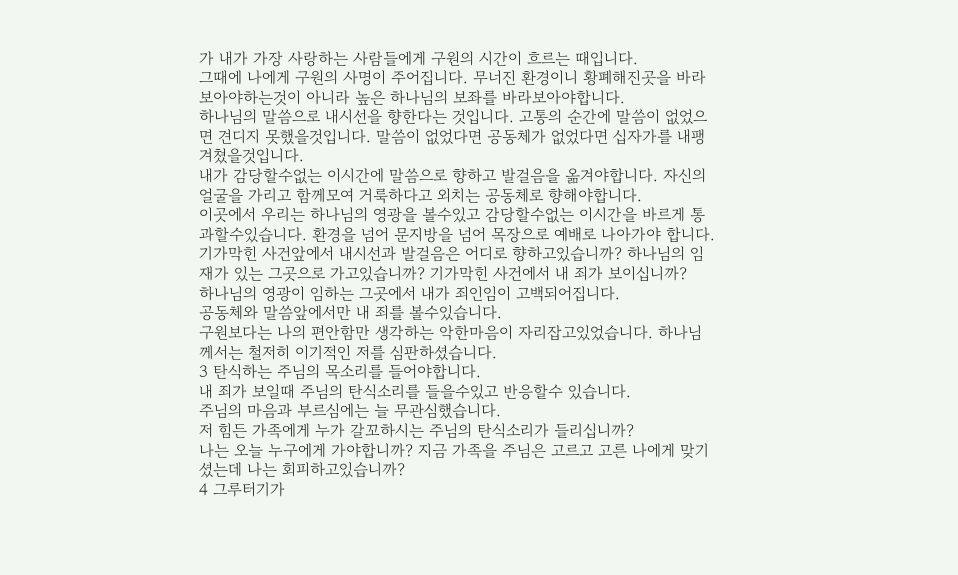가 내가 가장 사랑하는 사람들에게 구원의 시간이 흐르는 때입니다.
그때에 나에게 구원의 사명이 주어집니다. 무너진 환경이니 황폐해진곳을 바라보아야하는것이 아니라 높은 하나님의 보좌를 바라보아야합니다.
하나님의 말씀으로 내시선을 향한다는 것입니다. 고통의 순간에 말씀이 없었으면 견디지 못했을것입니다. 말씀이 없었다면 공동체가 없었다면 십자가를 내팽겨쳤을것입니다.
내가 감당할수없는 이시간에 말씀으로 향하고 발걸음을 옮겨야합니다. 자신의 얼굴을 가리고 함께모여 거룩하다고 외치는 공동체로 향해야합니다.
이곳에서 우리는 하나님의 영광을 볼수있고 감당할수없는 이시간을 바르게 통과할수있습니다. 환경을 넘어 문지방을 넘어 목장으로 예배로 나아가야 합니다.
기가막힌 사건앞에서 내시선과 발걸음은 어디로 향하고있습니까? 하나님의 임재가 있는 그곳으로 가고있습니까? 기가막힌 사건에서 내 죄가 보이십니까?
하나님의 영광이 임하는 그곳에서 내가 죄인임이 고백되어집니다.
공동체와 말씀앞에서만 내 죄를 볼수있습니다.
구원보다는 나의 편안함만 생각하는 악한마음이 자리잡고있었습니다. 하나님께서는 철저히 이기적인 저를 심판하셨습니다.
3 탄식하는 주님의 목소리를 들어야합니다.
내 죄가 보일때 주님의 탄식소리를 들을수있고 반응할수 있습니다.
주님의 마음과 부르심에는 늘 무관심했습니다.
저 힘든 가족에게 누가 갈꼬하시는 주님의 탄식소리가 들리십니까?
나는 오늘 누구에게 가야합니까? 지금 가족을 주님은 고르고 고른 나에게 맞기셨는데 나는 회피하고있습니까?
4 그루터기가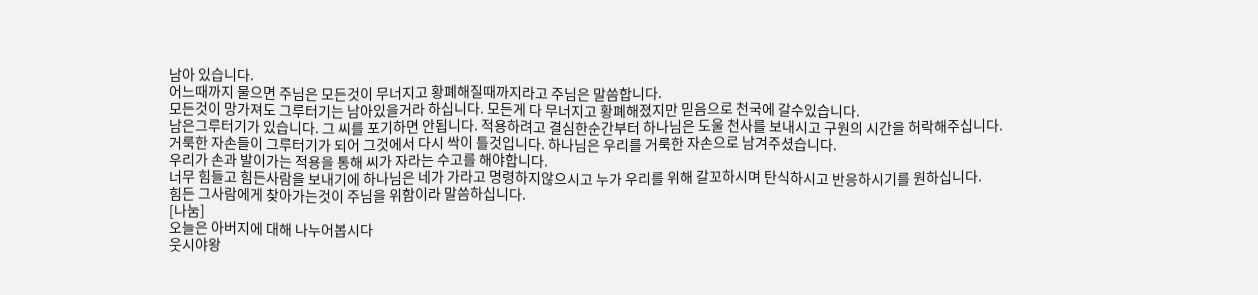남아 있습니다.
어느때까지 물으면 주님은 모든것이 무너지고 황폐해질때까지라고 주님은 말씀합니다.
모든것이 망가져도 그루터기는 남아있을거라 하십니다. 모든게 다 무너지고 황폐해졌지만 믿음으로 천국에 갈수있습니다.
남은그루터기가 있습니다. 그 씨를 포기하면 안됩니다. 적용하려고 결심한순간부터 하나님은 도울 천사를 보내시고 구원의 시간을 허락해주십니다.
거룩한 자손들이 그루터기가 되어 그것에서 다시 싹이 틀것입니다. 하나님은 우리를 거룩한 자손으로 남겨주셨습니다.
우리가 손과 발이가는 적용을 통해 씨가 자라는 수고를 해야합니다.
너무 힘들고 힘든사람을 보내기에 하나님은 네가 가라고 명령하지않으시고 누가 우리를 위해 갈꼬하시며 탄식하시고 반응하시기를 원하십니다.
힘든 그사람에게 찾아가는것이 주님을 위함이라 말씀하십니다.
[나눔]
오늘은 아버지에 대해 나누어봅시다
웃시야왕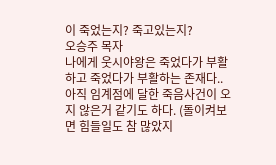이 죽었는지? 죽고있는지?
오승주 목자
나에게 웃시야왕은 죽었다가 부활하고 죽었다가 부활하는 존재다..
아직 임계점에 달한 죽음사건이 오지 않은거 같기도 하다. (돌이켜보면 힘들일도 참 많았지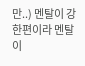만..) 멘탈이 강한편이라 멘탈이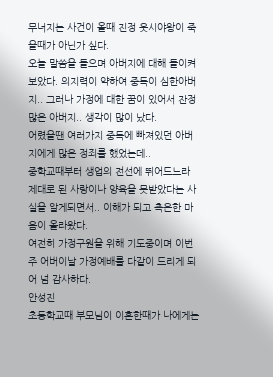무너지는 사건이 올때 진정 웃시야왕이 죽을때가 아닌가 싶다.
오늘 말씀을 들으며 아버지에 대해 돌이켜보았다. 의지력이 약하여 중독이 심한아버지.. 그러나 가정에 대한 꿈이 있어서 잔정많은 아버지.. 생각이 많이 났다.
어렸을땐 여러가지 중독에 빠져있던 아버지에게 많은 정죄를 했었는데..
중학교때부터 생업의 전선에 뛰어드느라 제대로 된 사랑이나 양육을 못받았다는 사실을 알게되면서.. 이해가 되고 측은한 마음이 올라왔다.
여전히 가정구원을 위해 기도중이며 이번주 어버이날 가정예배를 다같이 드리게 되어 넘 감사하다.
안성진
초등학교때 부모님이 이혼한때가 나에게는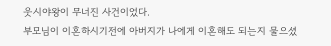웃시야왕이 무너진 사건이었다.
부모님이 이혼하시기전에 아버지가 나에게 이혼해도 되는지 물으셨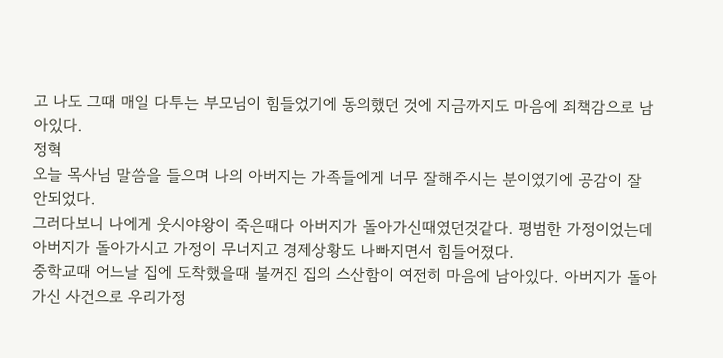고 나도 그때 매일 다투는 부모님이 힘들었기에 동의했던 것에 지금까지도 마음에 죄책감으로 남아있다.
정혁
오늘 목사님 말씀을 들으며 나의 아버지는 가족들에게 너무 잘해주시는 분이였기에 공감이 잘 안되었다.
그러다보니 나에게 웃시야왕이 죽은때다 아버지가 돌아가신때였던것같다. 평범한 가정이었는데 아버지가 돌아가시고 가정이 무너지고 경제상황도 나빠지면서 힘들어졌다.
중학교때 어느날 집에 도착했을때 불꺼진 집의 스산함이 여전히 마음에 남아있다. 아버지가 돌아가신 사건으로 우리가정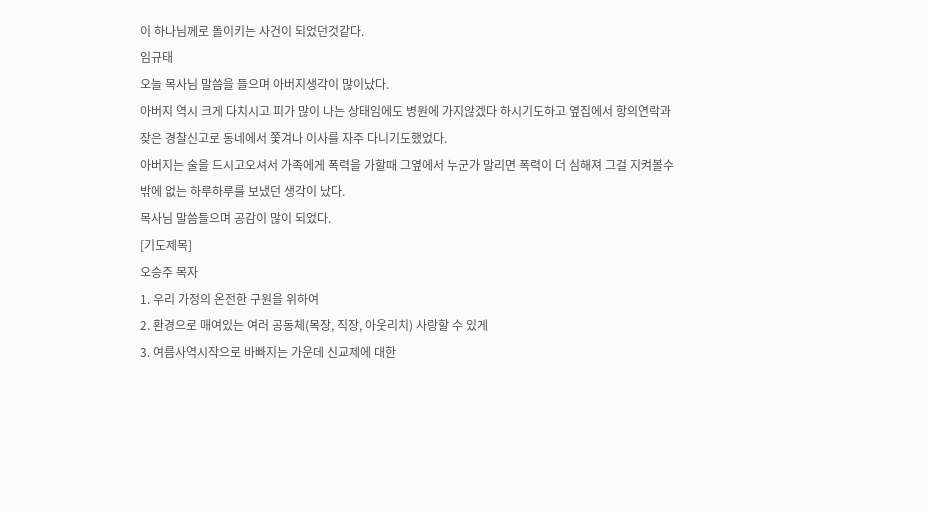이 하나님께로 돌이키는 사건이 되었던것같다.
임규태
오늘 목사님 말씀을 들으며 아버지생각이 많이났다.
아버지 역시 크게 다치시고 피가 많이 나는 상태임에도 병원에 가지않겠다 하시기도하고 옆집에서 항의연락과 잦은 경찰신고로 동네에서 쫓겨나 이사를 자주 다니기도했었다.
아버지는 술을 드시고오셔서 가족에게 폭력을 가할때 그옆에서 누군가 말리면 폭력이 더 심해져 그걸 지켜볼수밖에 없는 하루하루를 보냈던 생각이 났다.
목사님 말씀들으며 공감이 많이 되었다.
[기도제목]
오승주 목자
1. 우리 가정의 온전한 구원을 위하여
2. 환경으로 매여있는 여러 공동체(목장, 직장, 아웃리치) 사랑할 수 있게
3. 여름사역시작으로 바빠지는 가운데 신교제에 대한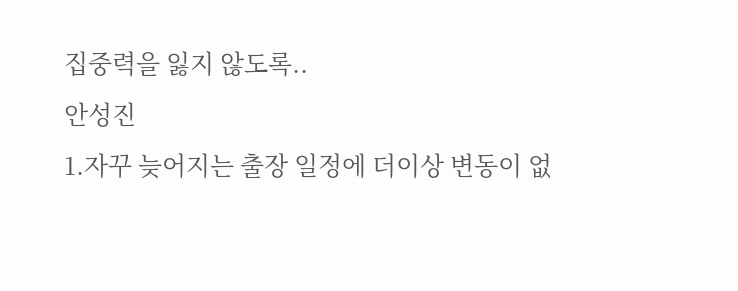집중력을 잃지 않도록..
안성진
1.자꾸 늦어지는 출장 일정에 더이상 변동이 없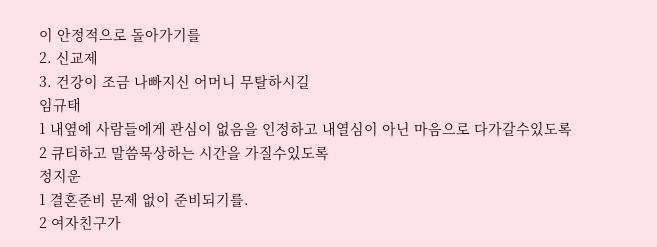이 안정적으로 돌아가기를
2. 신교제
3. 건강이 조금 나빠지신 어머니 무탈하시길
임규태
1 내옆에 사람들에게 관심이 없음을 인정하고 내열심이 아닌 마음으로 다가갈수있도록
2 큐티하고 말씀묵상하는 시간을 가질수있도록
정지운
1 결혼준비 문제 없이 준비되기를.
2 여자친구가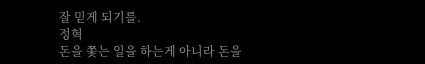잘 믿게 되기를.
정혁
돈을 쫓는 일을 하는게 아니라 돈을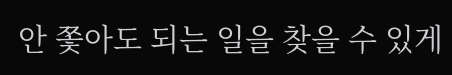안 쫓아도 되는 일을 찾을 수 있게